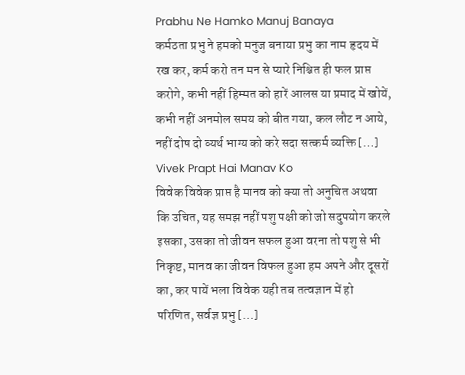Prabhu Ne Hamko Manuj Banaya
कर्मठता प्रभु ने हमको मनुज बनाया प्रभु का नाम हृदय में रख कर, कर्म करो तन मन से प्यारे निश्चित ही फल प्राप्त करोगे, कभी नहीं हिम्मत को हारें आलस या प्रमाद में खोयें, कभी नहीं अनमोल समय को बीत गया, कल लौट न आये, नहीं दोष दो व्यर्थ भाग्य को करे सदा सत्कर्म व्यक्ति […]
Vivek Prapt Hai Manav Ko
विवेक विवेक प्राप्त है मानव को क्या तो अनुचित अथवा कि उचित, यह समझ नहीं पशु पक्षी को जो सदुपयोग करले इसका, उसका तो जीवन सफल हुआ वरना तो पशु से भी निकृष्ट, मानव का जीवन विफल हुआ हम अपने और दूसरों का, कर पायें भला विवेक यही तब तत्वज्ञान में हो परिणित, सर्वज्ञ प्रभु […]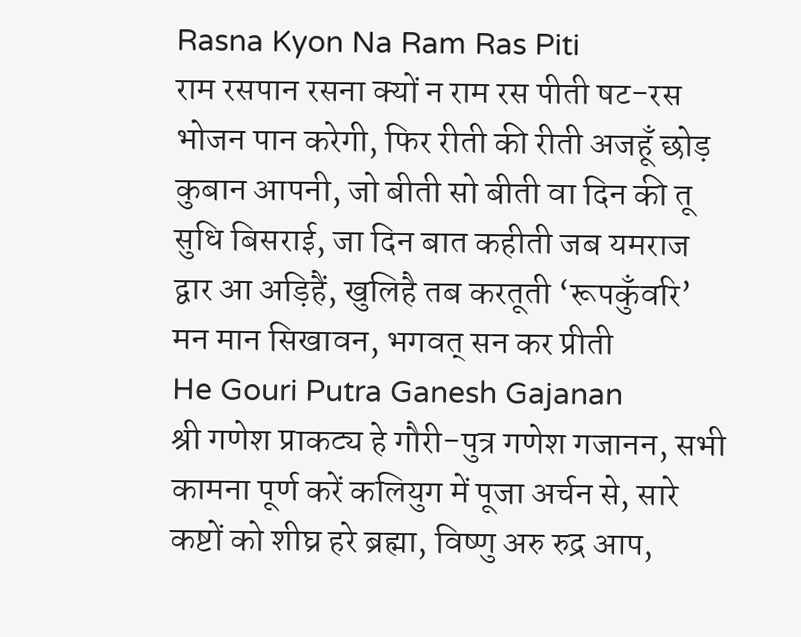Rasna Kyon Na Ram Ras Piti
राम रसपान रसना क्यों न राम रस पीती षट-रस भोजन पान करेगी, फिर रीती की रीती अजहूँ छोड़ कुबान आपनी, जो बीती सो बीती वा दिन की तू सुधि बिसराई, जा दिन बात कहीती जब यमराज द्वार आ अड़िहैं, खुलिहै तब करतूती ‘रूपकुँवरि’ मन मान सिखावन, भगवत् सन कर प्रीती
He Gouri Putra Ganesh Gajanan
श्री गणेश प्राकट्य हे गौरी-पुत्र गणेश गजानन, सभी कामना पूर्ण करें कलियुग में पूजा अर्चन से, सारे कष्टों को शीघ्र हरे ब्रह्मा, विष्णु अरु रुद्र आप,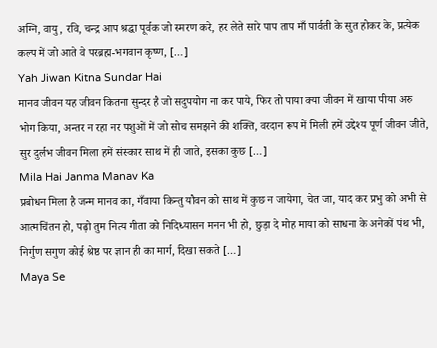अग्नि, वायु, रवि, चन्द्र आप श्रद्धा पूर्वक जो स्मरण करे, हर लेते सारे पाप ताप माँ पार्वती के सुत होकर के, प्रत्येक कल्प में जो आते वे परब्रह्म-भगवान कृष्ण, […]
Yah Jiwan Kitna Sundar Hai
मानव जीवन यह जीवन कितना सुन्दर है जो सदुपयोग ना कर पाये, फिर तो पाया क्या जीवन में खाया पीया अरु भोग किया, अन्तर न रहा नर पशुओं में जो सोच समझने की शक्ति, वरदान रूप में मिली हमें उद्देश्य पूर्ण जीवन जीते, सुर दुर्लभ जीवन मिला हमें संस्कार साथ में ही जाते, इसका कुछ […]
Mila Hai Janma Manav Ka
प्रबोधन मिला है जन्म मानव का, गँवाया किन्तु यौवन को साथ में कुछ न जायेगा, चेत जा, याद कर प्रभु को अभी से आत्मचिंतन हो, पढ़ो तुम नित्य गीता को निदिध्यासन मनन भी हो, छुड़ा दे मोह माया को साधना के अनेकों पंथ भी, निर्गुण सगुण कोई श्रेष्ठ पर ज्ञान ही का मार्ग, दिखा सकते […]
Maya Se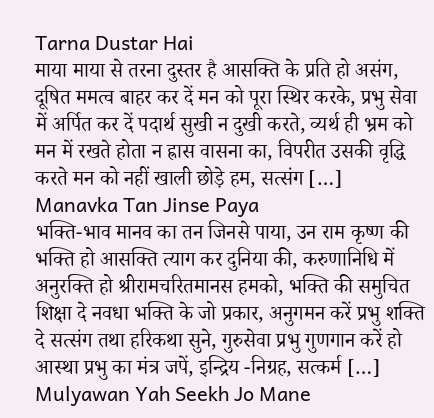Tarna Dustar Hai
माया माया से तरना दुस्तर है आसक्ति के प्रति हो असंग, दूषित ममत्व बाहर कर दें मन को पूरा स्थिर करके, प्रभु सेवा में अर्पित कर दें पदार्थ सुखी न दुखी करते, व्यर्थ ही भ्रम को मन में रखते होता न ह्रास वासना का, विपरीत उसकी वृद्धि करते मन को नहीं खाली छोड़े हम, सत्संग […]
Manavka Tan Jinse Paya
भक्ति-भाव मानव का तन जिनसे पाया, उन राम कृष्ण की भक्ति हो आसक्ति त्याग कर दुनिया की, करुणानिधि में अनुरक्ति हो श्रीरामचरितमानस हमको, भक्ति की समुचित शिक्षा दे नवधा भक्ति के जो प्रकार, अनुगमन करें प्रभु शक्ति दे सत्संग तथा हरिकथा सुने, गुरुसेवा प्रभु गुणगान करें हो आस्था प्रभु का मंत्र जपें, इन्द्रिय -निग्रह, सत्कर्म […]
Mulyawan Yah Seekh Jo Mane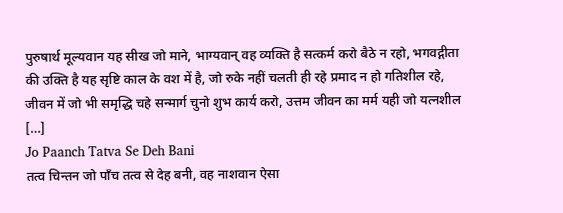पुरुषार्थ मूल्यवान यह सीख जो माने, भाग्यवान् वह व्यक्ति है सत्कर्म करो बैठे न रहो, भगवद्गीता की उक्ति है यह सृष्टि काल के वश में है, जो रुके नहीं चलती ही रहे प्रमाद न हो गतिशील रहे, जीवन में जो भी समृद्धि चहे सन्मार्ग चुनो शुभ कार्य करो, उत्तम जीवन का मर्म यही जो यत्नशील […]
Jo Paanch Tatva Se Deh Bani
तत्व चिन्तन जो पाँच तत्व से देह बनी, वह नाशवान ऐसा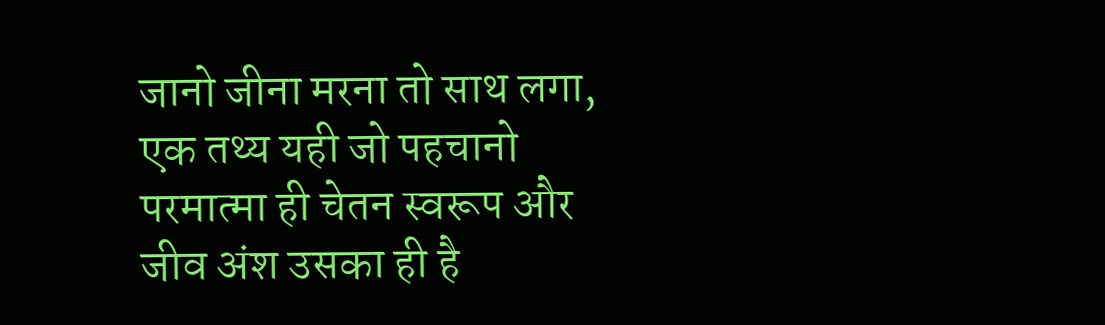जानो जीना मरना तो साथ लगा, एक तथ्य यही जो पहचानो परमात्मा ही चेतन स्वरूप और जीव अंश उसका ही है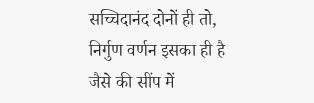सच्चिदानंद दोनों ही तो, निर्गुण वर्णन इसका ही है जैसे की सींप में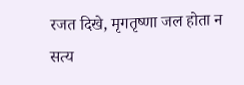रजत दिखे, मृगतृष्णा जल होता न सत्य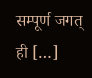सम्पूर्ण जगत् ही […]